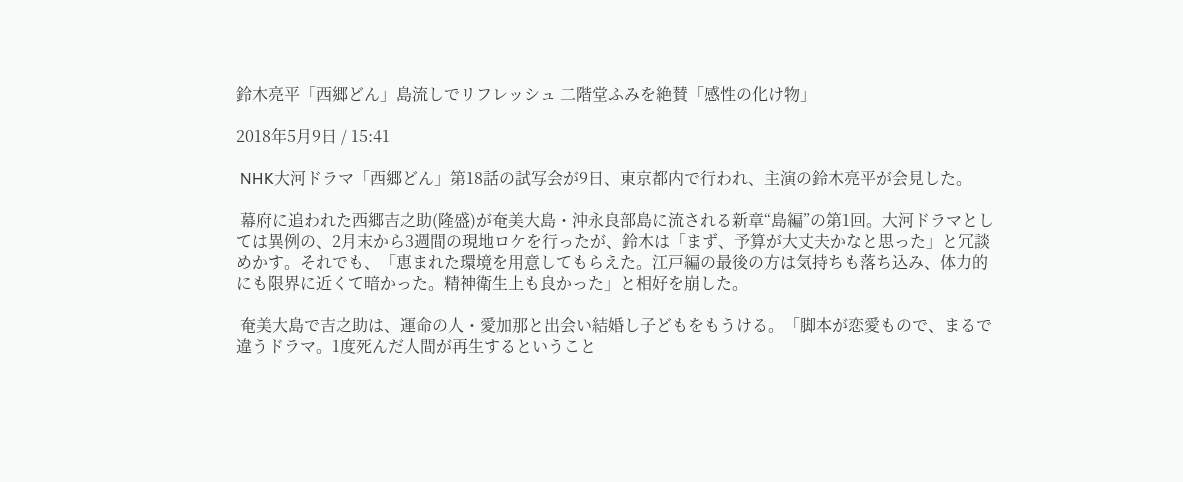鈴木亮平「西郷どん」島流しでリフレッシュ 二階堂ふみを絶賛「感性の化け物」

2018年5月9日 / 15:41

 NHK大河ドラマ「西郷どん」第18話の試写会が9日、東京都内で行われ、主演の鈴木亮平が会見した。

 幕府に追われた西郷吉之助(隆盛)が奄美大島・沖永良部島に流される新章“島編”の第1回。大河ドラマとしては異例の、2月末から3週間の現地ロケを行ったが、鈴木は「まず、予算が大丈夫かなと思った」と冗談めかす。それでも、「恵まれた環境を用意してもらえた。江戸編の最後の方は気持ちも落ち込み、体力的にも限界に近くて暗かった。精神衛生上も良かった」と相好を崩した。

 奄美大島で吉之助は、運命の人・愛加那と出会い結婚し子どもをもうける。「脚本が恋愛もので、まるで違うドラマ。1度死んだ人間が再生するということ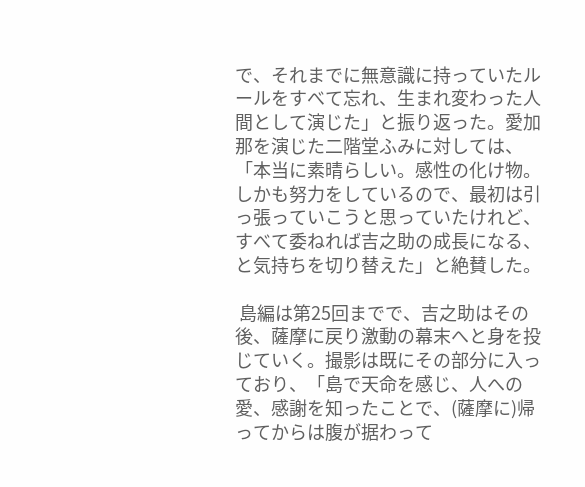で、それまでに無意識に持っていたルールをすべて忘れ、生まれ変わった人間として演じた」と振り返った。愛加那を演じた二階堂ふみに対しては、「本当に素晴らしい。感性の化け物。しかも努力をしているので、最初は引っ張っていこうと思っていたけれど、すべて委ねれば吉之助の成長になる、と気持ちを切り替えた」と絶賛した。

 島編は第25回までで、吉之助はその後、薩摩に戻り激動の幕末へと身を投じていく。撮影は既にその部分に入っており、「島で天命を感じ、人への愛、感謝を知ったことで、(薩摩に)帰ってからは腹が据わって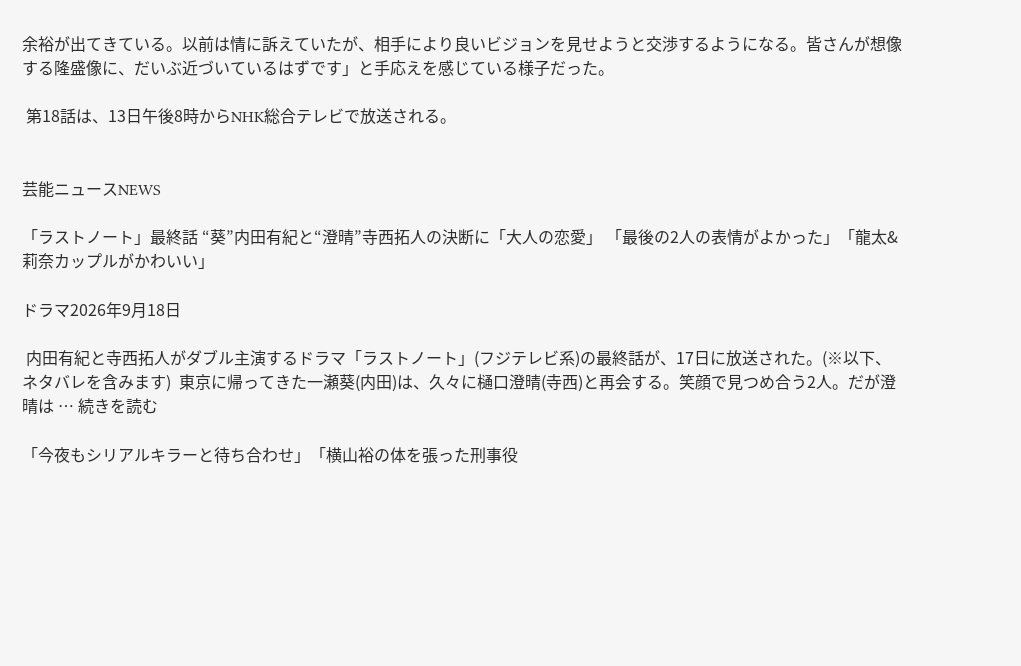余裕が出てきている。以前は情に訴えていたが、相手により良いビジョンを見せようと交渉するようになる。皆さんが想像する隆盛像に、だいぶ近づいているはずです」と手応えを感じている様子だった。

 第18話は、13日午後8時からNHK総合テレビで放送される。


芸能ニュースNEWS

「ラストノート」最終話 “葵”内田有紀と“澄晴”寺西拓人の決断に「大人の恋愛」 「最後の2人の表情がよかった」「龍太&莉奈カップルがかわいい」

ドラマ2026年9月18日

 内田有紀と寺西拓人がダブル主演するドラマ「ラストノート」(フジテレビ系)の最終話が、17日に放送された。(※以下、ネタバレを含みます)  東京に帰ってきた一瀬葵(内田)は、久々に樋口澄晴(寺西)と再会する。笑顔で見つめ合う2人。だが澄晴は … 続きを読む

「今夜もシリアルキラーと待ち合わせ」「横山裕の体を張った刑事役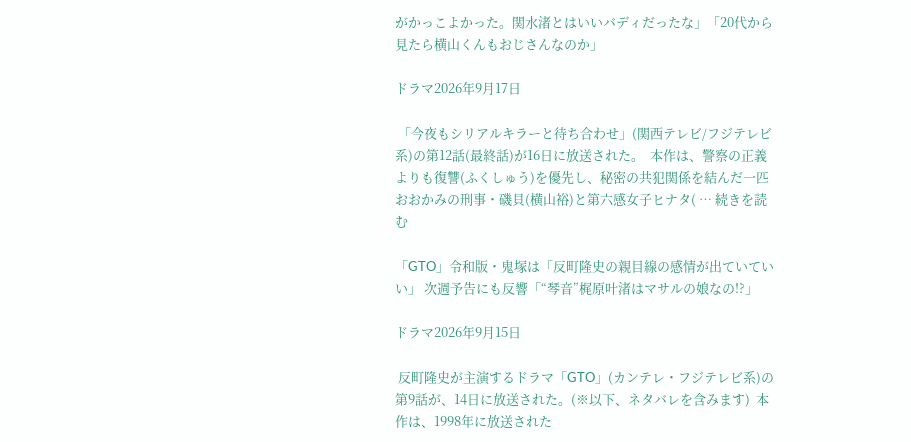がかっこよかった。関水渚とはいいバディだったな」「20代から見たら横山くんもおじさんなのか」

ドラマ2026年9月17日

 「今夜もシリアルキラーと待ち合わせ」(関西テレビ/フジテレビ系)の第12話(最終話)が16日に放送された。  本作は、警察の正義よりも復讐(ふくしゅう)を優先し、秘密の共犯関係を結んだ一匹おおかみの刑事・磯貝(横山裕)と第六感女子ヒナタ( … 続きを読む

「GTO」令和版・鬼塚は「反町隆史の親目線の感情が出ていていい」 次週予告にも反響「“琴音”梶原叶渚はマサルの娘なの!?」

ドラマ2026年9月15日

 反町隆史が主演するドラマ「GTO」(カンテレ・フジテレビ系)の第9話が、14日に放送された。(※以下、ネタバレを含みます)  本作は、1998年に放送された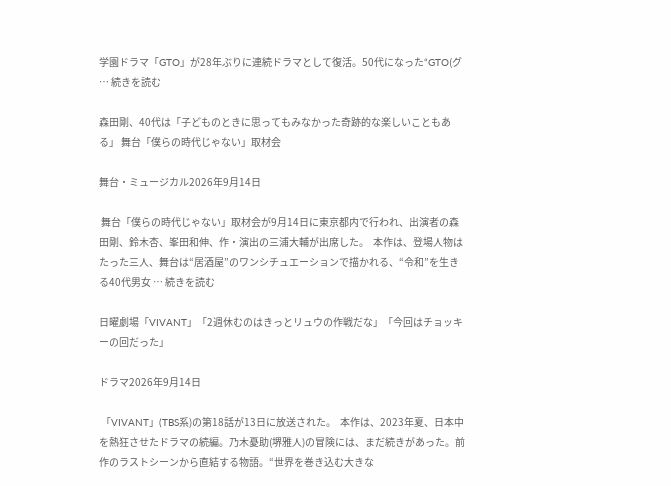学園ドラマ「GTO」が28年ぶりに連続ドラマとして復活。50代になった“GTO(グ … 続きを読む

森田剛、40代は「子どものときに思ってもみなかった奇跡的な楽しいこともある」 舞台「僕らの時代じゃない」取材会

舞台・ミュージカル2026年9月14日

 舞台「僕らの時代じゃない」取材会が9月14日に東京都内で行われ、出演者の森田剛、鈴木杏、峯田和伸、作・演出の三浦大輔が出席した。  本作は、登場人物はたった三人、舞台は“居酒屋”のワンシチュエーションで描かれる、“令和”を生きる40代男女 … 続きを読む

日曜劇場「VIVANT」「2週休むのはきっとリュウの作戦だな」「今回はチョッキーの回だった」

ドラマ2026年9月14日

 「VIVANT」(TBS系)の第18話が13日に放送された。  本作は、2023年夏、日本中を熱狂させたドラマの続編。乃木憂助(堺雅人)の冒険には、まだ続きがあった。前作のラストシーンから直結する物語。“世界を巻き込む大きな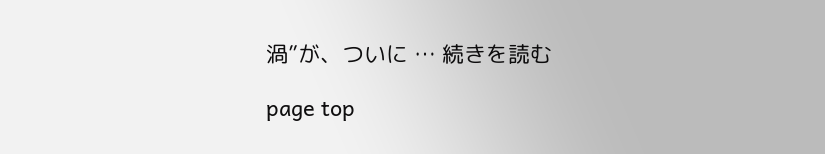渦”が、ついに … 続きを読む

page top